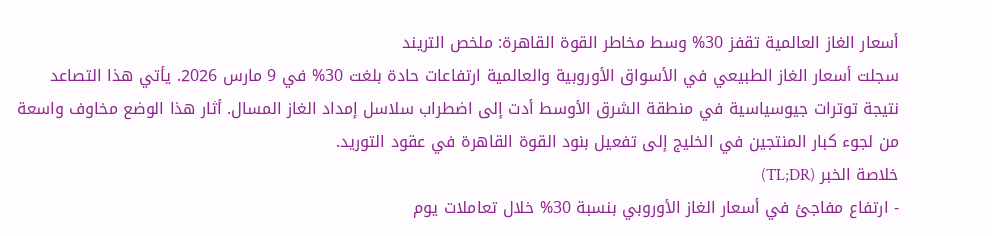أسعار الغاز العالمية تقفز 30% وسط مخاطر القوة القاهرة: ملخص التريند
سجلت أسعار الغاز الطبيعي في الأسواق الأوروبية والعالمية ارتفاعات حادة بلغت 30% في 9 مارس 2026. يأتي هذا التصاعد نتيجة توترات جيوسياسية في منطقة الشرق الأوسط أدت إلى اضطراب سلاسل إمداد الغاز المسال. أثار هذا الوضع مخاوف واسعة من لجوء كبار المنتجين في الخليج إلى تفعيل بنود القوة القاهرة في عقود التوريد.
خلاصة الخبر (TL;DR)
- ارتفاع مفاجئ في أسعار الغاز الأوروبي بنسبة 30% خلال تعاملات يوم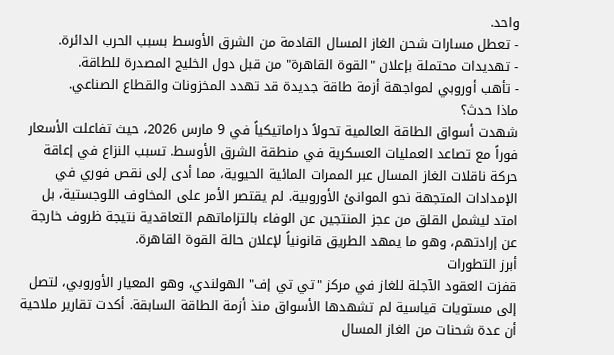واحد.
- تعطل مسارات شحن الغاز المسال القادمة من الشرق الأوسط بسبب الحرب الدائرة.
- تهديدات محتملة بإعلان "القوة القاهرة" من قبل دول الخليج المصدرة للطاقة.
- تأهب أوروبي لمواجهة أزمة طاقة جديدة قد تهدد المخزونات والقطاع الصناعي.
ماذا حدث؟
شهدت أسواق الطاقة العالمية تحولاً دراماتيكياً في 9 مارس 2026، حيث تفاعلت الأسعار فوراً مع تصاعد العمليات العسكرية في منطقة الشرق الأوسط. تسبب النزاع في إعاقة حركة ناقلات الغاز المسال عبر الممرات المائية الحيوية، مما أدى إلى نقص فوري في الإمدادات المتجهة نحو الموانئ الأوروبية. لم يقتصر الأمر على المخاوف اللوجستية، بل امتد ليشمل القلق من عجز المنتجين عن الوفاء بالتزاماتهم التعاقدية نتيجة ظروف خارجة عن إرادتهم، وهو ما يمهد الطريق قانونياً لإعلان حالة القوة القاهرة.
أبرز التطورات
قفزت العقود الآجلة للغاز في مركز "تي تي إف" الهولندي، وهو المعيار الأوروبي، لتصل إلى مستويات قياسية لم تشهدها الأسواق منذ أزمة الطاقة السابقة. أكدت تقارير ملاحية أن عدة شحنات من الغاز المسال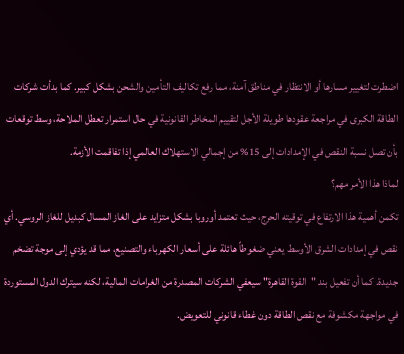اضطرت لتغيير مسارها أو الانتظار في مناطق آمنة، مما رفع تكاليف التأمين والشحن بشكل كبير. كما بدأت شركات الطاقة الكبرى في مراجعة عقودها طويلة الأجل لتقييم المخاطر القانونية في حال استمرار تعطل الملاحة، وسط توقعات بأن تصل نسبة النقص في الإمدادات إلى 15% من إجمالي الاستهلاك العالمي إذا تفاقمت الأزمة.
لماذا هذا الأمر مهم؟
تكمن أهمية هذا الارتفاع في توقيته الحرج، حيث تعتمد أوروبا بشكل متزايد على الغاز المسال كبديل للغاز الروسي. أي نقص في إمدادات الشرق الأوسط يعني ضغوطاً هائلة على أسعار الكهرباء والتصنيع، مما قد يؤدي إلى موجة تضخم جديدة. كما أن تفعيل بند "القوة القاهرة" سيعفي الشركات المصدرة من الغرامات المالية، لكنه سيترك الدول المستوردة في مواجهة مكشوفة مع نقص الطاقة دون غطاء قانوني للتعويض.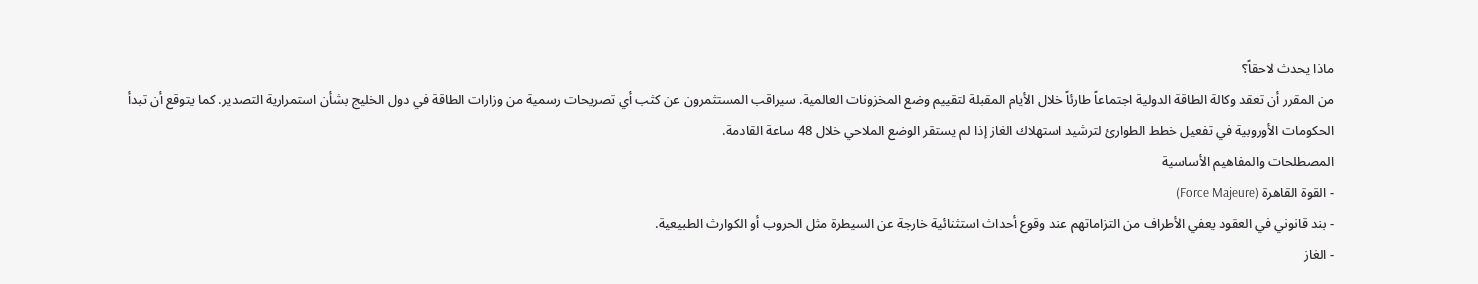ماذا يحدث لاحقاً؟
من المقرر أن تعقد وكالة الطاقة الدولية اجتماعاً طارئاً خلال الأيام المقبلة لتقييم وضع المخزونات العالمية. سيراقب المستثمرون عن كثب أي تصريحات رسمية من وزارات الطاقة في دول الخليج بشأن استمرارية التصدير. كما يتوقع أن تبدأ الحكومات الأوروبية في تفعيل خطط الطوارئ لترشيد استهلاك الغاز إذا لم يستقر الوضع الملاحي خلال 48 ساعة القادمة.
المصطلحات والمفاهيم الأساسية
- القوة القاهرة (Force Majeure)
- بند قانوني في العقود يعفي الأطراف من التزاماتهم عند وقوع أحداث استثنائية خارجة عن السيطرة مثل الحروب أو الكوارث الطبيعية.
- الغاز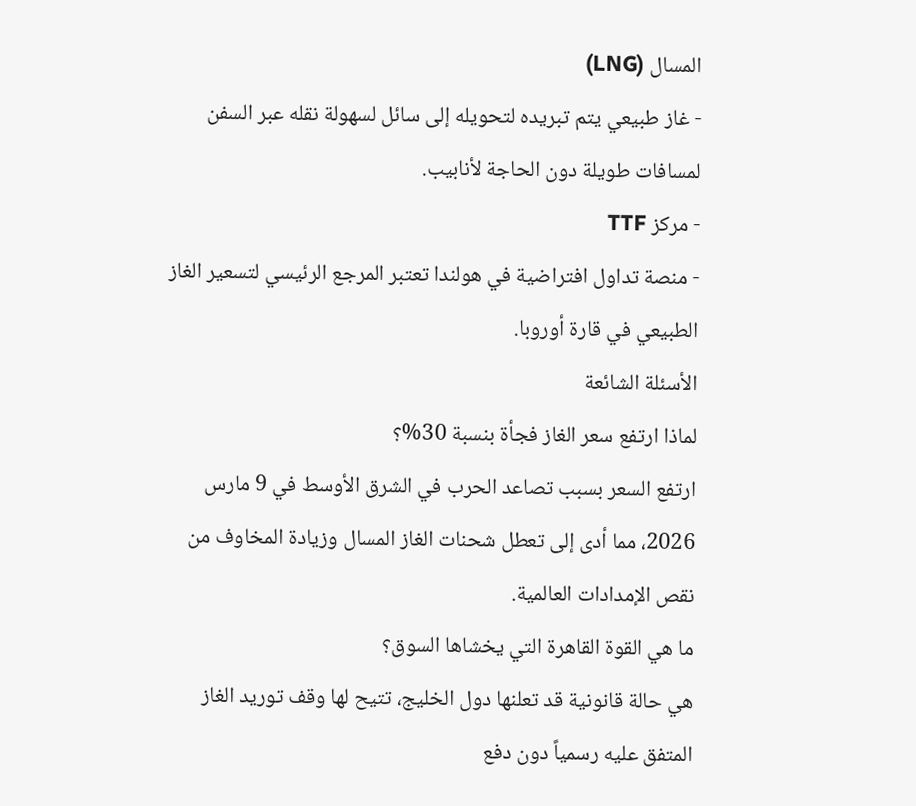المسال (LNG)
- غاز طبيعي يتم تبريده لتحويله إلى سائل لسهولة نقله عبر السفن لمسافات طويلة دون الحاجة لأنابيب.
- مركز TTF
- منصة تداول افتراضية في هولندا تعتبر المرجع الرئيسي لتسعير الغاز الطبيعي في قارة أوروبا.
الأسئلة الشائعة
لماذا ارتفع سعر الغاز فجأة بنسبة 30%؟
ارتفع السعر بسبب تصاعد الحرب في الشرق الأوسط في 9 مارس 2026، مما أدى إلى تعطل شحنات الغاز المسال وزيادة المخاوف من نقص الإمدادات العالمية.
ما هي القوة القاهرة التي يخشاها السوق؟
هي حالة قانونية قد تعلنها دول الخليج، تتيح لها وقف توريد الغاز المتفق عليه رسمياً دون دفع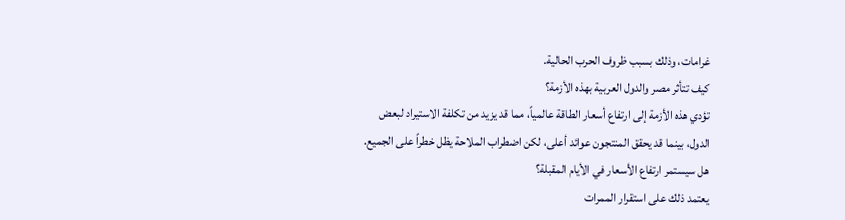غرامات، وذلك بسبب ظروف الحرب الحالية.
كيف تتأثر مصر والدول العربية بهذه الأزمة؟
تؤدي هذه الأزمة إلى ارتفاع أسعار الطاقة عالمياً، مما قد يزيد من تكلفة الاستيراد لبعض الدول، بينما قد يحقق المنتجون عوائد أعلى، لكن اضطراب الملاحة يظل خطراً على الجميع.
هل سيستمر ارتفاع الأسعار في الأيام المقبلة؟
يعتمد ذلك على استقرار الممرات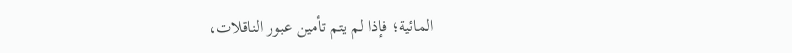المائية؛ فإذا لم يتم تأمين عبور الناقلات،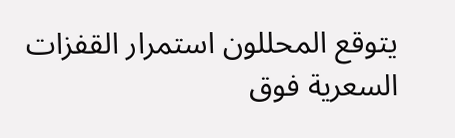يتوقع المحللون استمرار القفزات السعرية فوق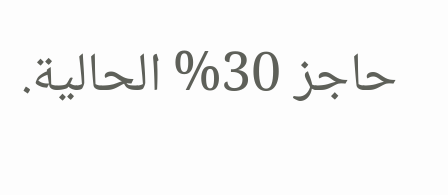حاجز 30% الحالية.